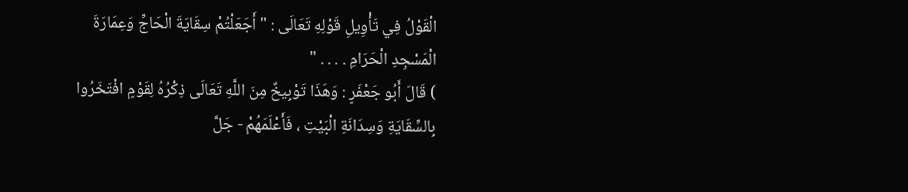الْقَوْلُ فِي تَأْوِيلِ قَوْلِهِ تَعَالَى : " أَجَعَلْتُمْ سِقَايَةَ الْحَاجِّ وَعِمَارَةَ الْمَسْجِدِ الْحَرَامِ . . . . "
) قَالَ أَبُو جَعْفَرٍ : وَهَذَا تَوْبِيخٌ مِنَ اللَّهِ تَعَالَى ذِكْرُهُ لِقَوْمٍ افْتَخَرُوا بِالسِّقَايَةِ وَسِدَانَةِ الْبَيْتِ ، فَأَعْلَمَهُمْ - جَلَّ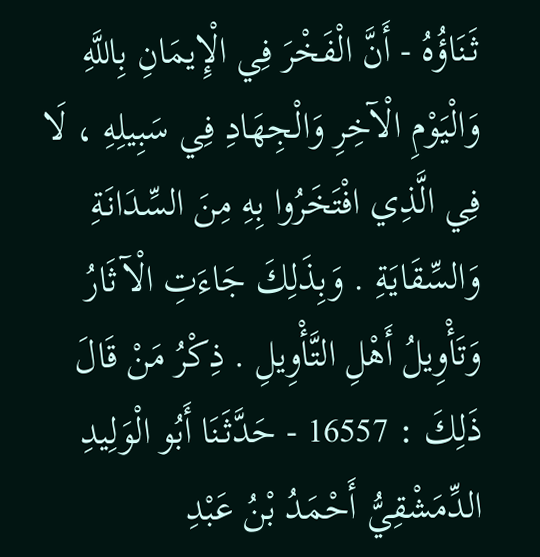ثَنَاؤُهُ - أَنَّ الْفَخْرَ فِي الْإِيمَانِ بِاللَّهِ وَالْيَوْمِ الْآخِرِ وَالْجِهَادِ فِي سَبِيلِهِ ، لَا فِي الَّذِي افْتَخَرُوا بِهِ مِنَ السِّدَانَةِ وَالسِّقَايَةِ . وَبِذَلِكَ جَاءَتِ الْآثَارُ وَتَأْوِيلُ أَهْلِ التَّأْوِيلِ . ذِكْرُ مَنْ قَالَ ذَلِكَ : 16557 - حَدَّثَنَا أَبُو الْوَلِيدِ الدِّمَشْقِيُّ أَحْمَدُ بْنُ عَبْدِ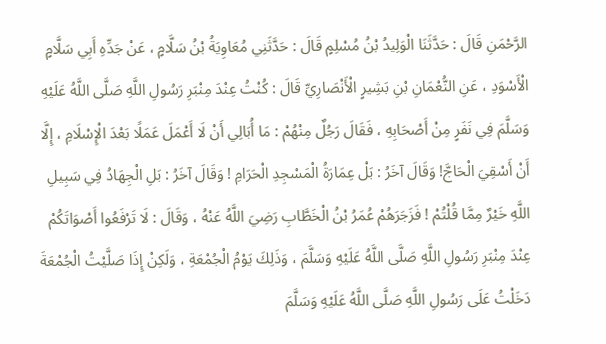الرَّحْمَنِ قَالَ : حَدَّثَنَا الْوَلِيدُ بْنُ مُسْلِمٍ قَالَ : حَدَّثَنِي مُعَاوِيَةُ بْنُ سَلَّامٍ ، عَنْ جَدِّهِ أَبِي سَلَّامٍ الْأَسْوَدِ ، عَنِ النُّعْمَانِ بْنِ بَشِيرٍ الْأَنْصَارِيِّ قَالَ : كُنْتُ عِنْدَ مِنْبَرِ رَسُولِ اللَّهِ صَلَّى اللَّهُ عَلَيْهِ وَسَلَّمَ فِي نَفَرٍ مِنْ أَصْحَابِهِ ، فَقَالَ رَجُلٌ مِنْهُمْ : مَا أُبَالِي أَنْ لَا أَعْمَلَ عَمَلًا بَعْدَ الْإِسْلَامِ ، إِلَّا أَنْ أَسْقِيَ الْحَاجَّ! وَقَالَ آخَرُ : بَلْ عِمَارَةُ الْمَسْجِدِ الْحَرَامِ ! وَقَالَ آخَرُ : بَلِ الْجِهَادُ فِي سَبِيلِ اللَّهِ خَيْرٌ مِمَّا قُلْتُمْ ! فَزَجَرَهُمْ عُمَرُ بْنُ الْخَطَّابِ رَضِيَ اللَّهُ عَنْهُ ، وَقَالَ : لَا تَرْفَعُوا أَصْوَاتَكُمْ عِنْدَ مِنْبَرِ رَسُولِ اللَّهِ صَلَّى اللَّهُ عَلَيْهِ وَسَلَّمَ ، وَذَلِكَ يَوْمُ الْجُمْعَةِ ، وَلَكِنْ إِذَا صَلَّيْتُ الْجُمْعَةَ دَخَلْتُ عَلَى رَسُولِ اللَّهِ صَلَّى اللَّهُ عَلَيْهِ وَسَلَّمَ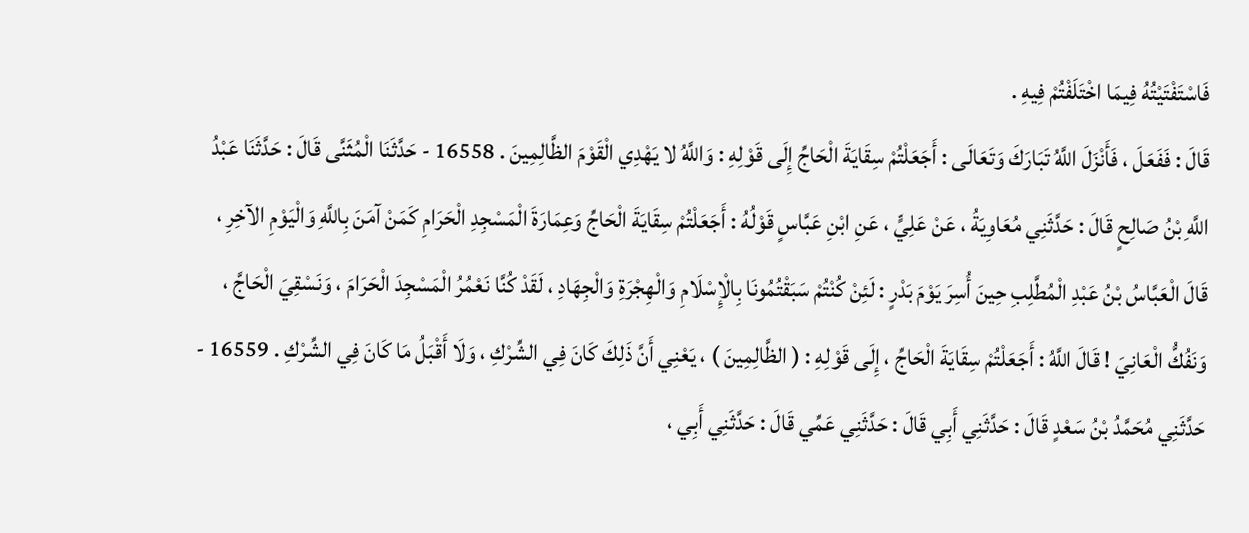فَاسْتَفْتَيْتُهُ فِيمَا اخْتَلَفْتُمْ فِيهِ .
قَالَ : فَفَعَلَ ، فَأَنْزَلَ اللَّهُ تَبَارَكَ وَتَعَالَى : أَجَعَلْتُمْ سِقَايَةَ الْحَاجِّ إِلَى قَوْلِهِ : وَاللَّهُ لا يَهْدِي الْقَوْمَ الظَّالِمِينَ . 16558 - حَدَّثَنَا الْمُثَنَّى قَالَ : حَدَّثَنَا عَبْدُ اللَّهِ بْنُ صَالِحٍ قَالَ : حَدَّثَنِي مُعَاوِيَةُ ، عَنْ عَلِيٍّ ، عَنِ ابْنِ عَبَّاسٍ قَوْلُهُ : أَجَعَلْتُمْ سِقَايَةَ الْحَاجِّ وَعِمَارَةَ الْمَسْجِدِ الْحَرَامِ كَمَنْ آمَنَ بِاللَّهِ وَالْيَوْمِ الآخِرِ ، قَالَ الْعَبَّاسُ بْنُ عَبْدِ الْمُطَّلِبِ حِينَ أُسِرَ يَوْمَ بَدْرٍ : لَئِنْ كُنْتُمْ سَبَقْتُمُونَا بِالْإِسْلَامِ وَالْهِجْرَةِ وَالْجِهَادِ ، لَقَدْ كُنَّا نَعْمُرُ الْمَسْجِدَ الْحَرَامَ ، وَنَسْقِيَ الْحَاجَّ ، وَنَفُكُّ الْعَانِيَ ! قَالَ اللَّهُ : أَجَعَلْتُمْ سِقَايَةَ الْحَاجِّ ، إِلَى قَوْلِهِ : ( الظَّالِمِينَ ) ، يَعْنِي أَنَّ ذَلِكَ كَانَ فِي الشِّرْكِ ، وَلَا أَقْبَلُ مَا كَانَ فِي الشِّرْكِ . 16559 - حَدَّثَنِي مُحَمَّدُ بْنُ سَعْدٍ قَالَ : حَدَّثَنِي أَبِي قَالَ : حَدَّثَنِي عَمِّي قَالَ : حَدَّثَنِي أَبِي ،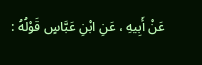عَنْ أَبِيهِ ، عَنِ ابْنِ عَبَّاسٍ قَوْلُهُ :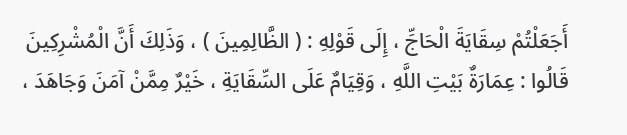أَجَعَلْتُمْ سِقَايَةَ الْحَاجِّ ، إِلَى قَوْلِهِ : ( الظَّالِمِينَ ) ، وَذَلِكَ أَنَّ الْمُشْرِكِينَ قَالُوا : عِمَارَةٌ بَيْتِ اللَّهِ ، وَقِيَامٌ عَلَى السِّقَايَةِ ، خَيْرٌ مِمَّنْ آمَنَ وَجَاهَدَ ،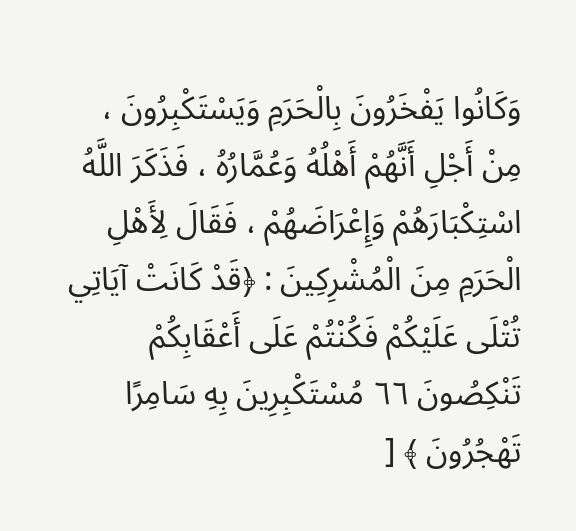وَكَانُوا يَفْخَرُونَ بِالْحَرَمِ وَيَسْتَكْبِرُونَ ، مِنْ أَجْلِ أَنَّهُمْ أَهْلُهُ وَعُمَّارُهُ ، فَذَكَرَ اللَّهُ اسْتِكْبَارَهُمْ وَإِعْرَاضَهُمْ ، فَقَالَ لِأَهْلِ الْحَرَمِ مِنَ الْمُشْرِكِينَ : ﴿قَدْ كَانَتْ آيَاتِي تُتْلَى عَلَيْكُمْ فَكُنْتُمْ عَلَى أَعْقَابِكُمْ تَنْكِصُونَ ٦٦ مُسْتَكْبِرِينَ بِهِ سَامِرًا تَهْجُرُونَ ﴾ [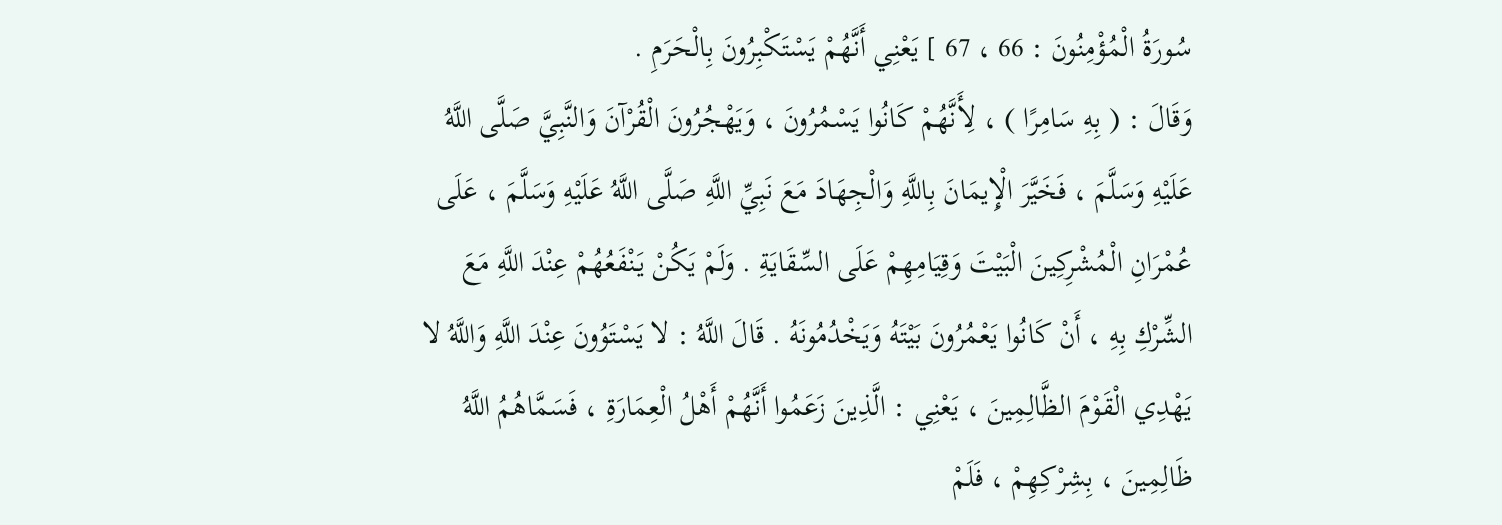سُورَةُ الْمُؤْمِنُونَ : 66 ، 67 ] يَعْنِي أَنَّهُمْ يَسْتَكْبِرُونَ بِالْحَرَمِ .
وَقَالَ : ( بِهِ سَامِرًا ) ، لِأَنَّهُمْ كَانُوا يَسْمُرُونَ ، وَيَهْجُرُونَ الْقُرْآنَ وَالنَّبِيَّ صَلَّى اللَّهُ عَلَيْهِ وَسَلَّمَ ، فَخَيَّرَ الْإِيمَانَ بِاللَّهِ وَالْجِهَادَ مَعَ نَبِيِّ اللَّهِ صَلَّى اللَّهُ عَلَيْهِ وَسَلَّمَ ، عَلَى عُمْرَانِ الْمُشْرِكِينَ الْبَيْتَ وَقِيَامِهِمْ عَلَى السِّقَايَةِ . وَلَمْ يَكُنْ يَنْفَعُهُمْ عِنْدَ اللَّهِ مَعَ الشِّرْكِ بِهِ ، أَنْ كَانُوا يَعْمُرُونَ بَيْتَهُ وَيَخْدُمُونَهُ . قَالَ اللَّهُ : لا يَسْتَوُونَ عِنْدَ اللَّهِ وَاللَّهُ لا يَهْدِي الْقَوْمَ الظَّالِمِينَ ، يَعْنِي : الَّذِينَ زَعَمُوا أَنَّهُمْ أَهْلُ الْعِمَارَةِ ، فَسَمَّاهُمُ اللَّهُ ظَالِمِينَ ، بِشِرْكِهِمْ ، فَلَمْ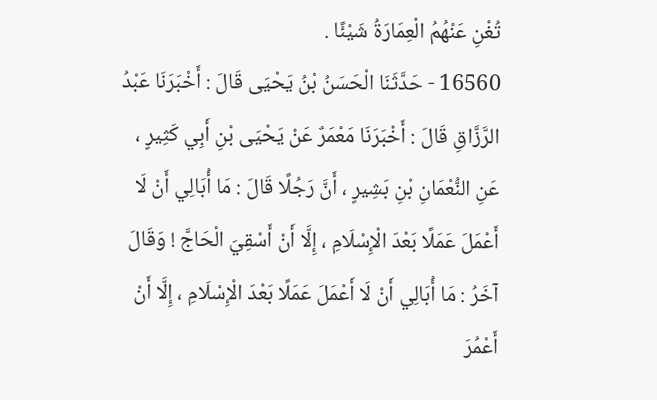تُغْنِ عَنْهُمُ الْعِمَارَةُ شَيْئًا .
16560 - حَدَّثَنَا الْحَسَنُ بْنُ يَحْيَى قَالَ : أَخْبَرَنَا عَبْدُ الرَّزَّاقِ قَالَ : أَخْبَرَنَا مَعْمَرٌ عَنْ يَحْيَى بْنِ أَبِي كَثِيرٍ ، عَنِ النُّعْمَانِ بْنِ بَشِيرٍ ، أَنَّ رَجُلًا قَالَ : مَا أُبَالِي أَنْ لَا أَعْمَلَ عَمَلًا بَعْدَ الْإِسْلَامِ ، إِلَّا أَنْ أَسْقِيَ الْحَاجَّ ! وَقَالَ آخَرُ : مَا أُبَالِي أَنْ لَا أَعْمَلَ عَمَلًا بَعْدَ الْإِسْلَامِ ، إِلَّا أَنْ أَعْمُرَ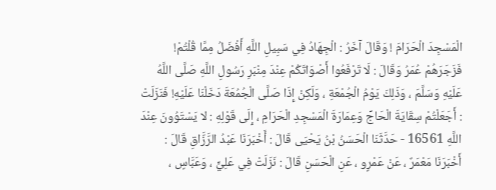الْمَسْجِدَ الْحَرَامَ ! وَقَالَ آخَرُ : الْجِهَادُ فِي سَبِيلِ اللَّهِ أَفْضَلُ مِمَّا قُلْتُمْ! فَزَجَرَهُمْ عُمَرُ وَقَالَ : لَا تَرْفَعُوا أَصْوَاتَكُمْ عِنْدَ مِنْبَرِ رَسُولِ اللَّهِ صَلَّى اللَّهُ عَلَيْهِ وَسَلَّمَ ، وَذَلِكَ يَوْمُ الْجُمْعَةِ ، وَلَكِنْ إِذَا صَلَّى الْجُمُعَةَ دَخَلْنَا عَلَيْهِ! فَنَزَلَتْ : أَجَعَلْتُمْ سِقَايَةَ الْحَاجِّ وَعِمَارَةَ الْمَسْجِدِ الْحَرَامِ ، إِلَى قَوْلِهِ : لا يَسْتَوُونَ عِنْدَ اللَّهِ 16561 - حَدَّثَنَا الْحَسَنُ بْنُ يَحْيَى قَالَ : أَخْبَرَنَا عَبْدُ الرَّزَّاقِ قَالَ : أَخْبَرَنَا مَعْمَرٌ ، عَنْ عَمْرٍو ، عَنِ الْحَسَنِ قَالَ : نَزَلَتْ فِي عَلِيٍّ ، وَعَبَّاسٍ ،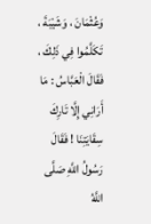وَعُثْمَانَ ، وَشَيْبَةَ ، تَكَلَّمُوا فِي ذَلِكَ ، فَقَالَ الْعَبَّاسُ : مَا أَرَانِي إِلَّا تَارِكَ سِقَايَتِنَا ! فَقَالَ رَسُولُ اللَّهِ صَلَّى اللَّهُ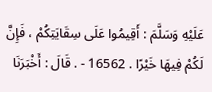عَلَيْهِ وَسَلَّمَ : أَقِيمُوا عَلَى سِقَايَتِكُمْ ، فَإِنَّ لَكُمْ فِيهَا خَيْرًا . 16562 - . قَالَ : أَخْبَرَنَا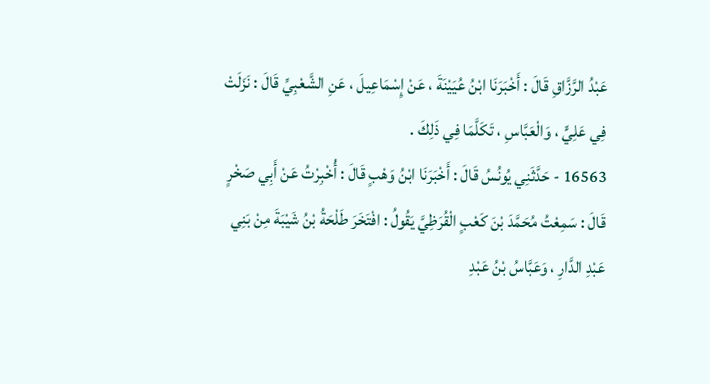عَبْدُ الرَّزَّاقِ قَالَ : أَخْبَرَنَا ابْنُ عُيَيْنَةَ ، عَنْ إِسْمَاعِيلَ ، عَنِ الشَّعْبِيِّ قَالَ : نَزَلَتْ فِي عَلِيٍّ ، وَالْعَبَّاسِ ، تَكَلَّمَا فِي ذَلِكَ .
16563 - حَدَّثَنِي يُونُسُ قَالَ : أَخْبَرَنَا ابْنُ وَهْبٍ قَالَ : أُخْبِرْتُ عَنْ أَبِي صَخْرٍ قَالَ : سَمِعْتُ مُحَمَّدَ بْنَ كَعْبٍ الْقُرَظِيَّ يَقُولُ : افْتَخَرَ طَلْحَةُ بْنُ شَيْبَةَ مِنْ بَنِي عَبْدِ الدَّارِ ، وَعَبَّاسُ بْنُ عَبْدِ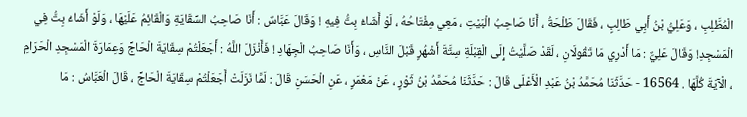الْمُطَّلِبِ ، وَعَلِيُّ بْنُ أَبِي طَالِبٍ ، فَقَالَ طَلْحَةُ ، أَنَا صَاحِبُ الْبَيْتِ ، مَعِي مِفْتَاحُهُ ، لَوْ أَشَاءُ بِتُّ فِيهِ ! وَقَالَ عَبَّاسٌ : أَنَا صَاحِبُ السِّقَايَةِ وَالْقَائِمُ عَلَيْهَا ، وَلَوْ أَشَاءُ بِتُّ فِي الْمَسْجِدِ! وَقَالَ عَلِيٌّ : مَا أَدْرِي مَا تَقُولَانِ ، لَقَدْ صَلَّيْتُ إِلَى الْقِبْلَةِ سِتَّةَ أَشْهُرٍ قَبْلَ النَّاسِ ، وَأَنَا صَاحِبُ الْجِهَادِ ! فَأَنْزَلَ اللَّهُ : أَجَعَلْتُمْ سِقَايَةَ الْحَاجِّ وَعِمَارَةَ الْمَسْجِدِ الْحَرَامِ ، الْآيَةَ كُلَّهَا . 16564 - حَدَّثَنَا مُحَمَّدُ بْنُ عَبْدِ الْأَعْلَى قَالَ : حَدَّثَنَا مُحَمَّدُ بْنُ ثَوْرٍ ، عَنْ مَعْمَرٍ ، عَنِ الْحَسَنِ قَالَ : لَمَّا نَزَلَتْ أَجَعَلْتُمْ سِقَايَةَ الْحَاجِّ ، قَالَ الْعَبَّاسُ : مَا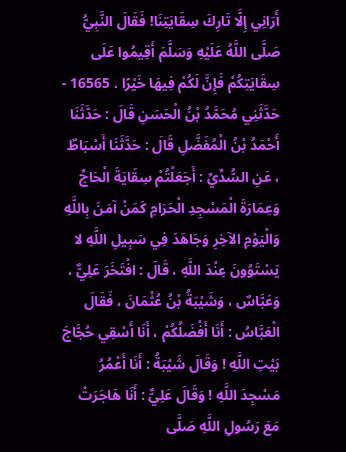أَرَانِي إِلَّا تَارِكَ سِقَايَتِنَا! فَقَالَ النَّبِيُّ صَلَّى اللَّهُ عَلَيْهِ وَسَلَّمَ أَقِيمُوا عَلَى سِقَايَتِكُمْ فَإِنَّ لَكُمْ فِيهَا خَيْرًا . 16565 - حَدَّثَنِي مُحَمَّدُ بْنُ الْحَسَنِ قَالَ : حَدَّثَنَا أَحْمَدُ بْنُ الْمُفَضَّلِ قَالَ : حَدَّثَنَا أَسْبَاطٌ ، عَنِ السُّدِّيِّ : أَجَعَلْتُمْ سِقَايَةَ الْحَاجِّ وَعِمَارَةَ الْمَسْجِدِ الْحَرَامِ كَمَنْ آمَنَ بِاللَّهِ وَالْيَوْمِ الآخِرِ وَجَاهَدَ فِي سَبِيلِ اللَّهِ لا يَسْتَوُونَ عِنْدَ اللَّهِ ، قَالَ : افْتَخَرَ عَلِيٌّ ، وَعَبَّاسٌ ، وَشَيْبَةُ بْنُ عُثْمَانَ ، فَقَالَ الْعَبَّاسُ : أَنَا أَفْضَلُكُمْ ، أَنَا أَسْقِي حُجَّاجَ بَيْتِ اللَّهِ ! وَقَالَ شَيْبَةُ : أَنَا أَعْمُرُ مَسْجِدَ اللَّهِ ! وَقَالَ عَلِيٌّ : أَنَا هَاجَرَتْ مَعَ رَسُولِ اللَّهِ صَلَّى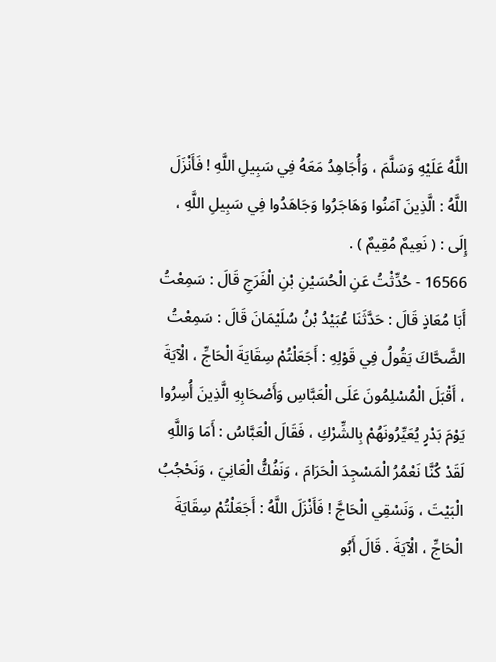اللَّهُ عَلَيْهِ وَسَلَّمَ ، وَأُجَاهِدُ مَعَهُ فِي سَبِيلِ اللَّهِ ! فَأَنْزَلَ اللَّهُ : الَّذِينَ آمَنُوا وَهَاجَرُوا وَجَاهَدُوا فِي سَبِيلِ اللَّهِ ، إِلَى : ( نَعِيمٌ مُقِيمٌ ) .
16566 - حُدِّثْتُ عَنِ الْحُسَيْنِ بْنِ الْفَرَجِ قَالَ : سَمِعْتُ أَبَا مُعَاذٍ قَالَ : حَدَّثَنَا عُبَيْدُ بْنُ سُلَيْمَانَ قَالَ : سَمِعْتُ الضَّحَّاكَ يَقُولُ فِي قَوْلِهِ : أَجَعَلْتُمْ سِقَايَةَ الْحَاجِّ ، الْآيَةَ ، أَقْبَلَ الْمُسْلِمُونَ عَلَى الْعَبَّاسِ وَأَصْحَابِهِ الَّذِينَ أُسِرُوا يَوْمَ بَدْرٍ يُعَيِّرُونَهُمْ بِالشِّرْكِ ، فَقَالَ الْعَبَّاسُ : أَمَا وَاللَّهِ لَقَدْ كُنَّا نَعْمُرُ الْمَسْجِدَ الْحَرَامَ ، وَنَفُكُّ الْعَانِيَ ، وَنَحْجُبُ الْبَيْتَ ، وَنَسْقِي الْحَاجَّ ! فَأَنْزَلَ اللَّهُ : أَجَعَلْتُمْ سِقَايَةَ الْحَاجِّ ، الْآيَةَ . قَالَ أَبُو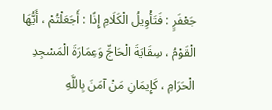جَعْفَرٍ : فَتَأْوِيلُ الْكَلَامِ إِذًا : أَجَعَلْتُمْ ، أَيُّهَا الْقَوْمُ ، سِقَايَةَ الْحَاجِّ وَعِمَارَةَ الْمَسْجِدِ الْحَرَامِ ، كَإِيمَانِ مَنْ آمَنَ بِاللَّهِ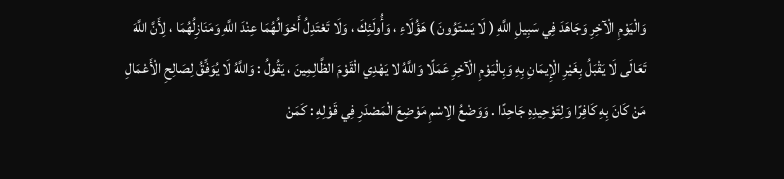وَالْيَوْمِ الْآخِرِ وَجَاهَدَ فِي سَبِيلِ اللَّهِ ( لَا يَسْتَوُونَ ) هَؤُلَاءِ ، وَأُولَئِكَ ، وَلَا تَعْتَدِلُ أَحْوَالُهُمَا عِنْدَ اللَّهِ وَمَنَازِلُهُمَا ، لِأَنَّ اللَّهَ تَعَالَى لَا يَقْبَلُ بِغَيْرِ الْإِيمَانِ بِهِ وَبِالْيَوْمِ الْآخِرِ عَمَلًا وَاللَّهُ لا يَهْدِي الْقَوْمَ الظَّالِمِينَ ، يَقُولُ : وَاللَّهُ لَا يُوَفِّقُ لِصَالِحِ الْأَعْمَالِ مَنْ كَانَ بِهِ كَافِرًا وَلِتَوْحِيدِهِ جَاحِدًا . وَوَضْعُ الِاسْمِ مَوْضِعَ الْمَصْدَرِ فِي قَوْلِهِ : كَمَنْ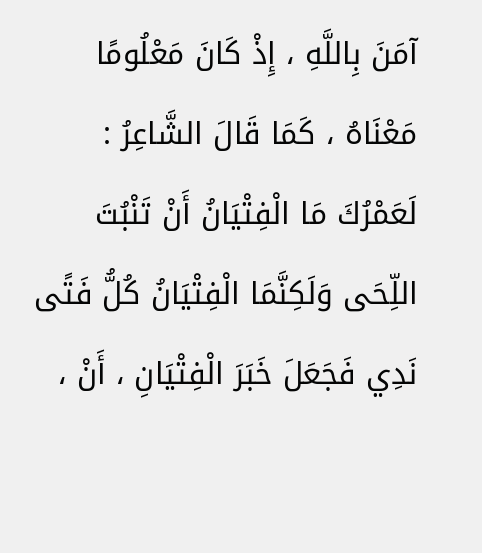آمَنَ بِاللَّهِ ، إِذْ كَانَ مَعْلُومًا مَعْنَاهُ ، كَمَا قَالَ الشَّاعِرُ : لَعَمْرُكَ مَا الْفِتْيَانُ أَنْ تَنْبُتَ اللِّحَى وَلَكِنَّمَا الْفِتْيَانُ كُلُّ فَتًى نَدِي فَجَعَلَ خَبَرَ الْفِتْيَانِ ، أَنْ ،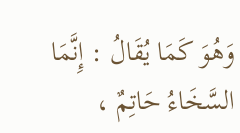وَهُوَ كَمَا يُقَالُ : إِنَّمَا السَّخَاءُ حَاتِمٌ ،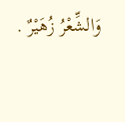وَالشِّعْرُ زُهَيْرٌ .